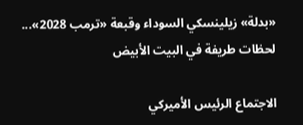«بدلة» زيلينسكي السوداء وقبعة «ترمب 2028»... لحظات طريفة في البيت الأبيض

الاجتماع الرئيس الأميركي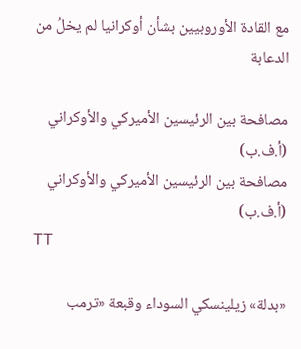مع القادة الأوروبيين بشأن أوكرانيا لم يخلُ من الدعابة

مصافحة بين الرئيسين الأميركي والأوكراني (أ.ف.ب)
مصافحة بين الرئيسين الأميركي والأوكراني (أ.ف.ب)
TT

«بدلة» زيلينسكي السوداء وقبعة «ترمب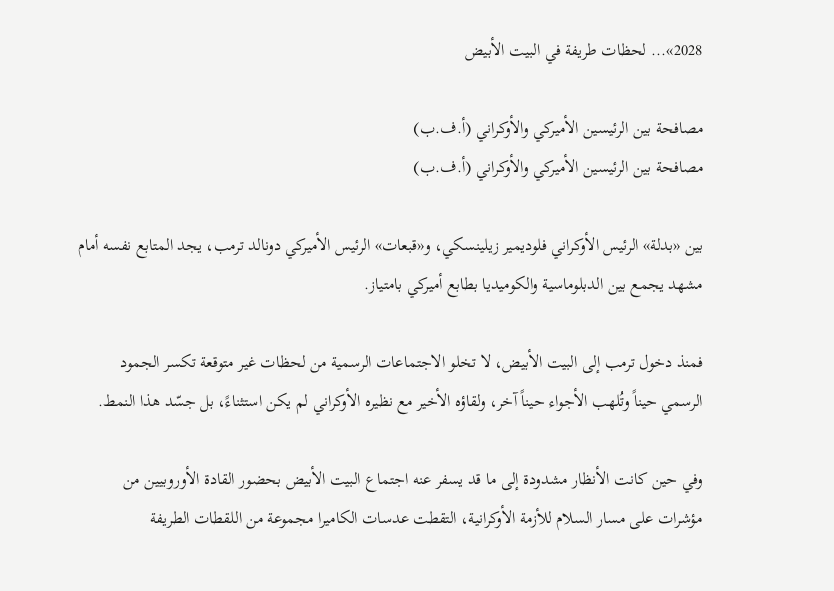2028»... لحظات طريفة في البيت الأبيض

مصافحة بين الرئيسين الأميركي والأوكراني (أ.ف.ب)
مصافحة بين الرئيسين الأميركي والأوكراني (أ.ف.ب)

بين «بدلة» الرئيس الأوكراني فلوديمير زيلينسكي، و«قبعات» الرئيس الأميركي دونالد ترمب، يجد المتابع نفسه أمام مشهد يجمع بين الدبلوماسية والكوميديا بطابع أميركي بامتياز.

فمنذ دخول ترمب إلى البيت الأبيض، لا تخلو الاجتماعات الرسمية من لحظات غير متوقعة تكسر الجمود الرسمي حيناً وتُلهب الأجواء حيناً آخر، ولقاؤه الأخير مع نظيره الأوكراني لم يكن استثناءً، بل جسّد هذا النمط.

وفي حين كانت الأنظار مشدودة إلى ما قد يسفر عنه اجتماع البيت الأبيض بحضور القادة الأوروبيين من مؤشرات على مسار السلام للأزمة الأوكرانية، التقطت عدسات الكاميرا مجموعة من اللقطات الطريفة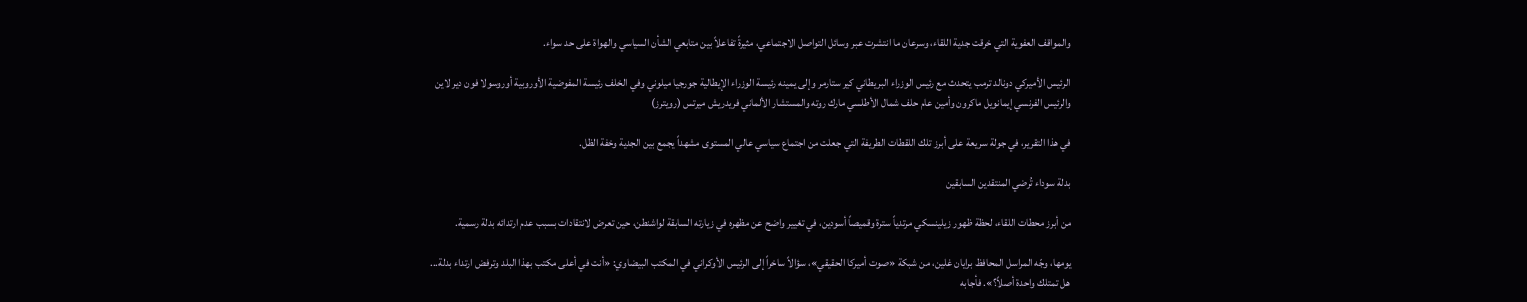والمواقف العفوية التي خرقت جدية اللقاء، وسرعان ما انتشرت عبر وسائل التواصل الاجتماعي، مثيرةً تفاعلاً بين متابعي الشأن السياسي والهواة على حد سواء.

الرئيس الأميركي دونالد ترمب يتحدث مع رئيس الوزراء البريطاني كير ستارمر وإلى يمينه رئيسة الوزراء الإيطالية جورجيا ميلوني وفي الخلف رئيسة المفوضية الأوروبية أوروسولا فون دير لاين والرئيس الفرنسي إيمانويل ماكرون وأمين عام حلف شمال الأطلسي مارك روته والمستشار الألماني فريدريش ميرتس (رويترز)

في هذا التقرير، في جولة سريعة على أبرز تلك اللقطات الطريفة التي جعلت من اجتماع سياسي عالي المستوى مشهداً يجمع بين الجدية وخفة الظل.

بدلة سوداء تُرضي المنتقدين السابقين

من أبرز محطات اللقاء، لحظة ظهور زيلينسكي مرتدياً سترة وقميصاً أسودين، في تغيير واضح عن مظهره في زيارته السابقة لواشنطن، حين تعرض لانتقادات بسبب عدم ارتدائه بدلة رسمية.

يومها، وجّه المراسل المحافظ برايان غلين، من شبكة «صوت أميركا الحقيقي»، سؤالاً ساخراً إلى الرئيس الأوكراني في المكتب البيضاوي: «أنت في أعلى مكتب بهذا البلد وترفض ارتداء بدلة... هل تمتلك واحدة أصلاً؟». فأجابه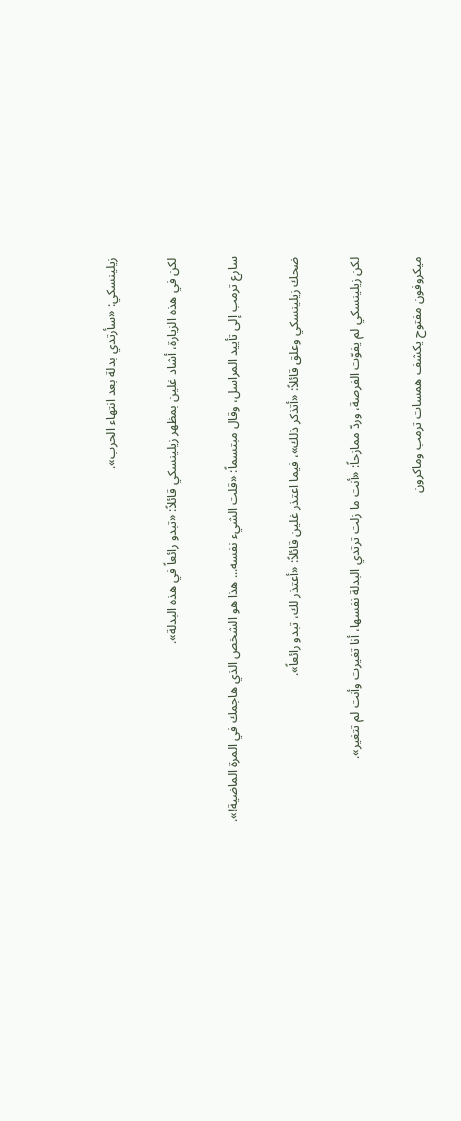زيلينسكي: «سأرتدي بدلة بعد انتهاء الحرب».

لكن في هذه الزيارة، أشاد غلين بمظهر زيلينسكي قائلاً: «تبدو رائعاً في هذه البدلة».

سارع ترمب إلى تأييد المراسل، وقال مبتسماً: «قلت الشيء نفسه... هذا هو الشخص الذي هاجمك في المرة الماضية!».

ضحك زيلينسكي وعلق قائلاً: «أتذكر ذلك»، فيما اعتذر غلين قائلاً: «أعتذر لك، تبدو رائعاً».

لكن زيلينسكي لم يفوّت الفرصة، وردّ ممازحاً: «أنت ما زلت ترتدي البدلة نفسها، أنا تغيرت وأنت لم تتغير».

ميكروفون مفتوح يكشف همسات ترمب وماكرون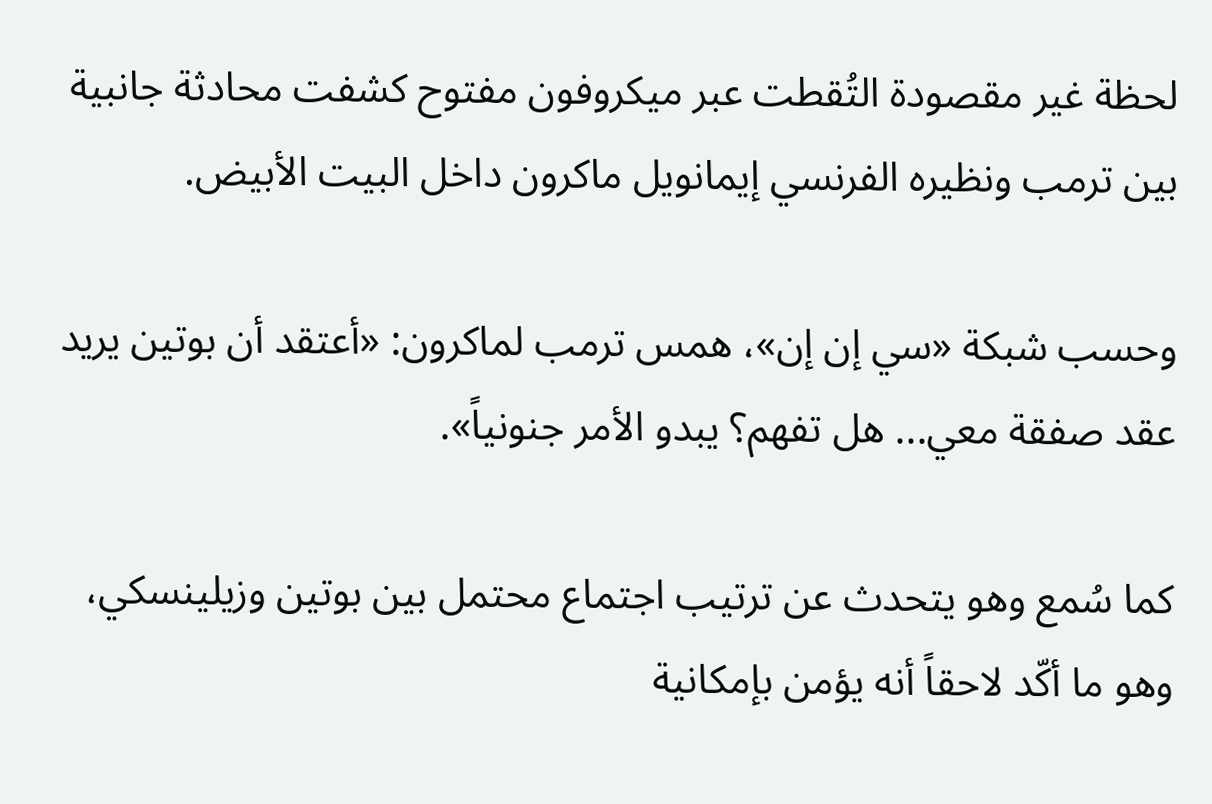لحظة غير مقصودة التُقطت عبر ميكروفون مفتوح كشفت محادثة جانبية بين ترمب ونظيره الفرنسي إيمانويل ماكرون داخل البيت الأبيض.

وحسب شبكة «سي إن إن»، همس ترمب لماكرون: «أعتقد أن بوتين يريد عقد صفقة معي... هل تفهم؟ يبدو الأمر جنونياً».

كما سُمع وهو يتحدث عن ترتيب اجتماع محتمل بين بوتين وزيلينسكي، وهو ما أكّد لاحقاً أنه يؤمن بإمكانية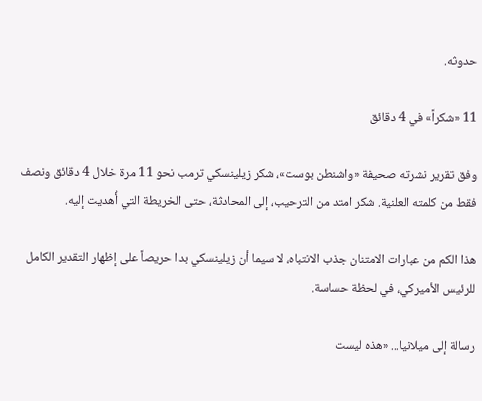حدوثه.

11 «شكراً» في 4 دقائق

وفق تقرير نشرته صحيفة «واشنطن بوست»، شكر زيلينسكي ترمب نحو 11 مرة خلال 4 دقائق ونصف فقط من كلمته العلنية. شكر امتد من الترحيب، إلى المحادثة، حتى الخريطة التي أُهديت إليه.

هذا الكم من عبارات الامتنان جذب الانتباه، لا سيما أن زيلينسكي بدا حريصاً على إظهار التقدير الكامل للرئيس الأميركي، في لحظة حساسة.

رسالة إلى ميلانيا... «هذه ليست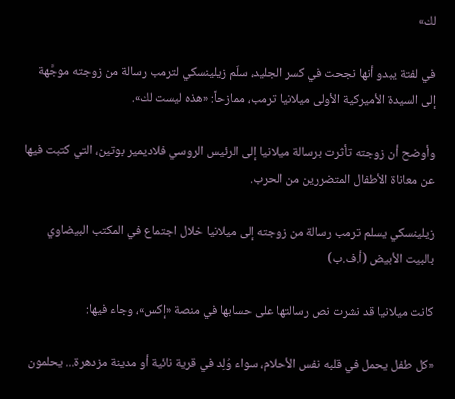لك»

في لفتة يبدو أنها نجحت في كسر الجليد، سلّم زيلينسكي لترمب رسالة من زوجته موجَّهة إلى السيدة الأميركية الأولى ميلانيا ترمب، ممازحاً: «هذه ليست لك».

وأوضح أن زوجته تأثرت برسالة ميلانيا إلى الرئيس الروسي فلاديمير بوتين، التي كتبت فيها عن معاناة الأطفال المتضررين من الحرب.

زيلينسكي يسلم ترمب رسالة من زوجته إلى ميلانيا خلال اجتماع في المكتب البيضاوي بالبيت الأبيض (أ.ف.ب)

كانت ميلانيا قد نشرت نص رسالتها على حسابها في منصة «إكس»، وجاء فيها:

«كل طفل يحمل في قلبه نفس الأحلام، سواء وُلِد في قرية نائية أو مدينة مزدهرة... يحلمون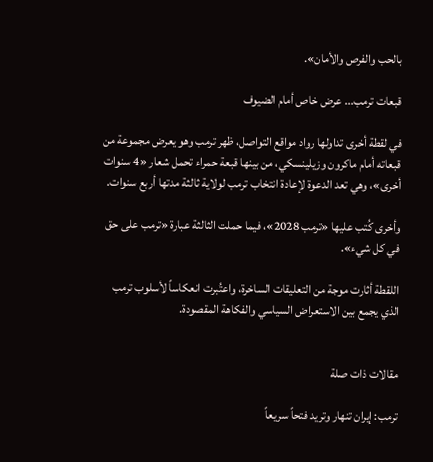بالحب والفرص والأمان».

قبعات ترمب... عرض خاص أمام الضيوف

في لقطة أخرى تداولها رواد مواقع التواصل، ظهر ترمب وهو يعرض مجموعة من قبعاته أمام ماكرون وزيلينسكي، من بينها قبعة حمراء تحمل شعار «4 سنوات أخرى»، وهي تعد الدعوة لإعادة انتخاب ترمب لولاية ثالثة مدتها أربع سنوات.

وأخرى كُتب عليها «ترمب 2028»، فيما حملت الثالثة عبارة «ترمب على حق في كل شيء».

اللقطة أثارت موجة من التعليقات الساخرة، واعتُبرت انعكاساً لأسلوب ترمب الذي يجمع بين الاستعراض السياسي والفكاهة المقصودة.


مقالات ذات صلة

ترمب: إيران تنهار وتريد فتحاً سريعاً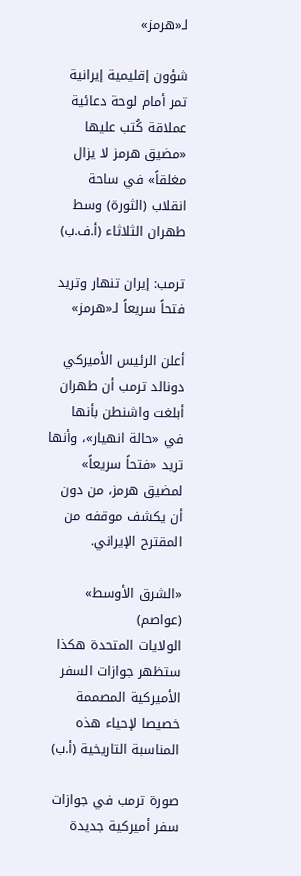لـ«هرمز»

شؤون إقليمية إيرانية تمر أمام لوحة دعائية عملاقة كُتب عليها «مضيق هرمز لا يزال مغلقاً» في ساحة انقلاب (الثورة) وسط طهران الثلاثاء (أ.ف.ب)

ترمب: إيران تنهار وتريد فتحاً سريعاً لـ«هرمز»

أعلن الرئيس الأميركي دونالد ترمب أن طهران أبلغت واشنطن بأنها في «حالة انهيار»، وأنها تريد «فتحاً سريعاً» لمضيق هرمز، من دون أن يكشف موقفه من المقترح الإيراني.

«الشرق الأوسط» (عواصم)
الولايات المتحدة هكذا ستظهر جوازات السفر الأميركية المصممة خصيصا لإحياء هذه المناسبة التاريخية (أ.ب)

صورة ترمب في جوازات سفر أميركية جديدة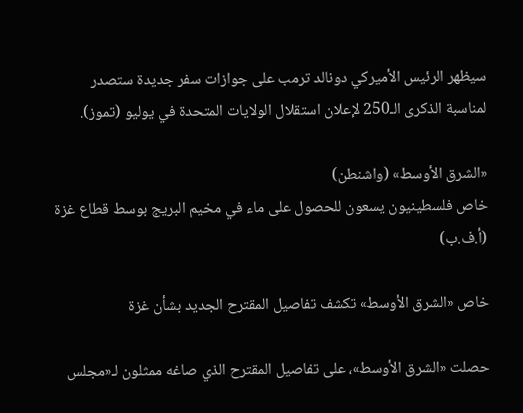سيظهر الرئيس الأميركي دونالد ترمب على جوازات سفر جديدة ستصدر لمناسبة الذكرى الـ250 لإعلان استقلال الولايات المتحدة في يوليو (تموز).

«الشرق الأوسط» (واشنطن)
خاص فلسطينيون يسعون للحصول على ماء في مخيم البريج بوسط قطاع غزة (أ.ف.ب)

خاص «الشرق الأوسط» تكشف تفاصيل المقترح الجديد بشأن غزة

حصلت «الشرق الأوسط»، على تفاصيل المقترح الذي صاغه ممثلون لـ«مجلس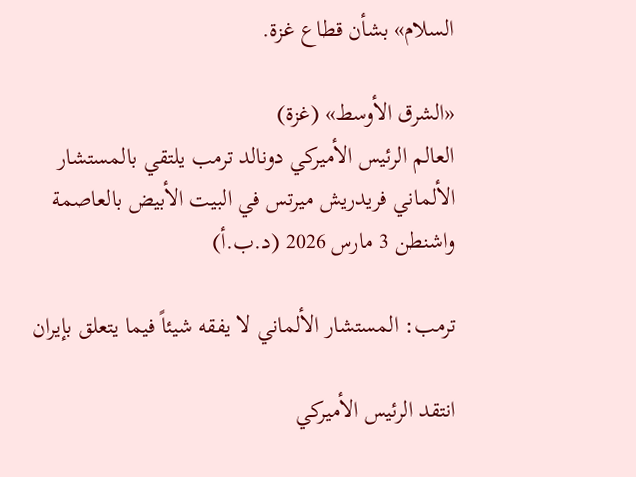السلام» بشأن قطاع غزة.

«الشرق الأوسط» (غزة)
العالم الرئيس الأميركي دونالد ترمب يلتقي بالمستشار الألماني فريدريش ميرتس في البيت الأبيض بالعاصمة واشنطن 3 مارس 2026 (د.ب.أ)

ترمب: المستشار الألماني لا يفقه شيئاً فيما يتعلق بإيران

انتقد الرئيس الأميركي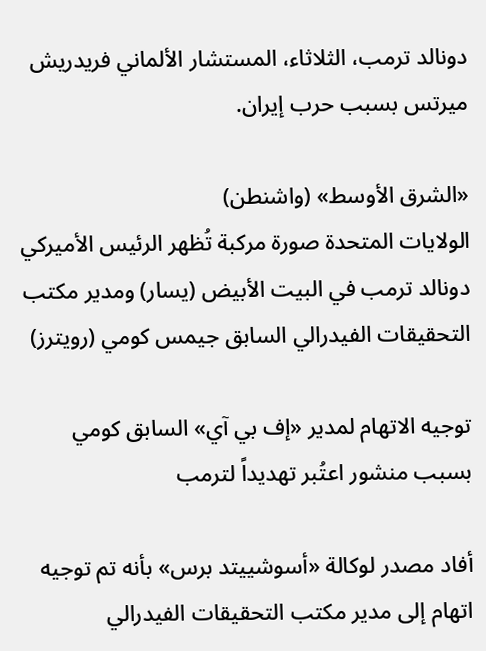دونالد ترمب، الثلاثاء، المستشار الألماني فريدريش ميرتس بسبب حرب إيران.

«الشرق الأوسط» (واشنطن)
الولايات المتحدة صورة مركبة تُظهر الرئيس الأميركي دونالد ترمب في البيت الأبيض (يسار) ومدير مكتب التحقيقات الفيدرالي السابق جيمس كومي (رويترز)

توجيه الاتهام لمدير «إف بي آي» السابق كومي بسبب منشور اعتُبر تهديداً لترمب

أفاد مصدر لوكالة «أسوشييتد برس» بأنه تم توجيه اتهام إلى مدير مكتب التحقيقات الفيدرالي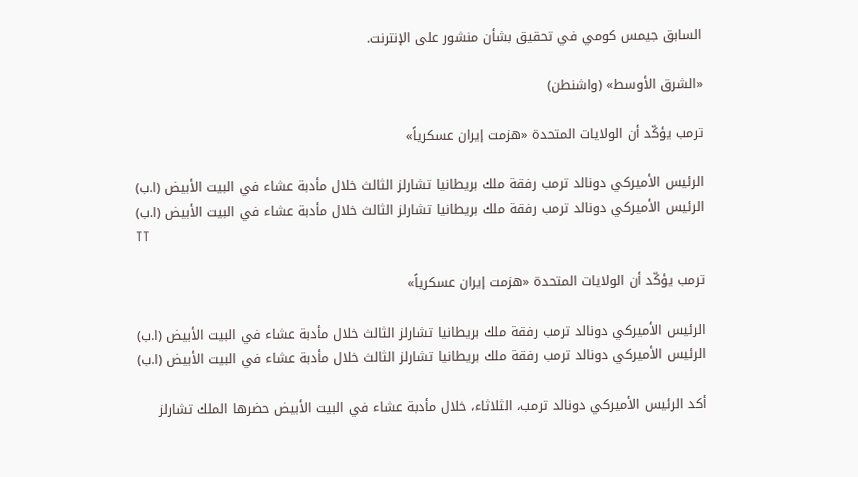السابق جيمس كومي في تحقيق بشأن منشور على الإنترنت.

«الشرق الأوسط» (واشنطن)

ترمب يؤكّد أن الولايات المتحدة «هزمت إيران عسكرياً»

الرئيس الأميركي دونالد ترمب رفقة ملك بريطانيا تشارلز الثالث خلال مأدبة عشاء في البيت الأبيض (ا.ب)
الرئيس الأميركي دونالد ترمب رفقة ملك بريطانيا تشارلز الثالث خلال مأدبة عشاء في البيت الأبيض (ا.ب)
TT

ترمب يؤكّد أن الولايات المتحدة «هزمت إيران عسكرياً»

الرئيس الأميركي دونالد ترمب رفقة ملك بريطانيا تشارلز الثالث خلال مأدبة عشاء في البيت الأبيض (ا.ب)
الرئيس الأميركي دونالد ترمب رفقة ملك بريطانيا تشارلز الثالث خلال مأدبة عشاء في البيت الأبيض (ا.ب)

أكد الرئيس الأميركي دونالد ترمب، الثلاثاء، خلال مأدبة عشاء في البيت الأبيض حضرها الملك تشارلز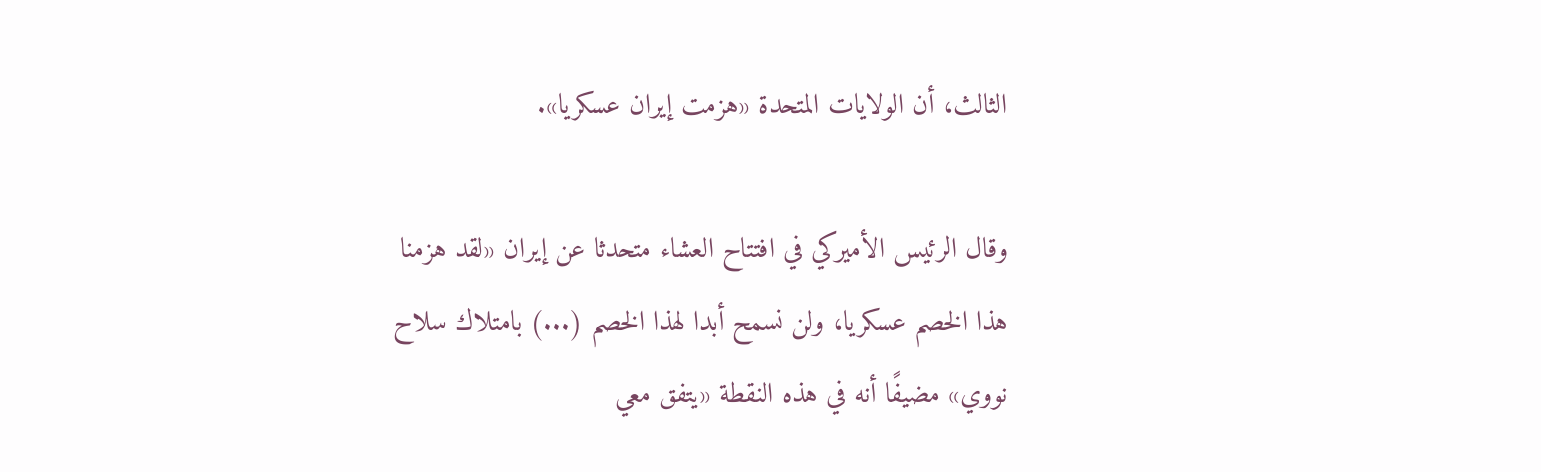الثالث، أن الولايات المتحدة «هزمت إيران عسكريا».

وقال الرئيس الأميركي في افتتاح العشاء متحدثا عن إيران «لقد هزمنا هذا الخصم عسكريا، ولن نسمح أبدا لهذا الخصم (...) بامتلاك سلاح نووي» مضيفًا أنه في هذه النقطة «يتفق معي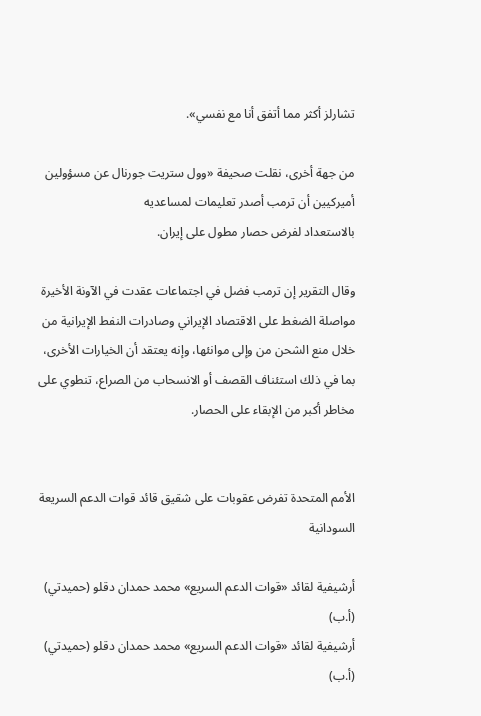تشارلز أكثر مما أتفق أنا مع نفسي».

من جهة أخرى، نقلت صحيفة «وول ستريت جورنال عن مسؤولين أميركيين أن ترمب أصدر تعليمات لمساعديه بالاستعداد ‌لفرض ‌حصار مطول ‌على إيران.

وقال التقرير إن ترمب فضل في اجتماعات عقدت في الآونة الأخيرة مواصلة الضغط على الاقتصاد الإيراني ‌وصادرات ‌النفط الإيرانية من خلال ‌منع الشحن ‌من وإلى موانئها، وإنه يعتقد أن الخيارات الأخرى، بما ‌في ذلك استئناف القصف أو الانسحاب من الصراع، تنطوي على مخاطر أكبر من الإبقاء على الحصار.


الأمم المتحدة تفرض عقوبات على شقيق قائد قوات الدعم السريعة السودانية

أرشيفية لقائد «قوات الدعم السريع» محمد حمدان دقلو (حميدتي) (أ.ب)
أرشيفية لقائد «قوات الدعم السريع» محمد حمدان دقلو (حميدتي) (أ.ب)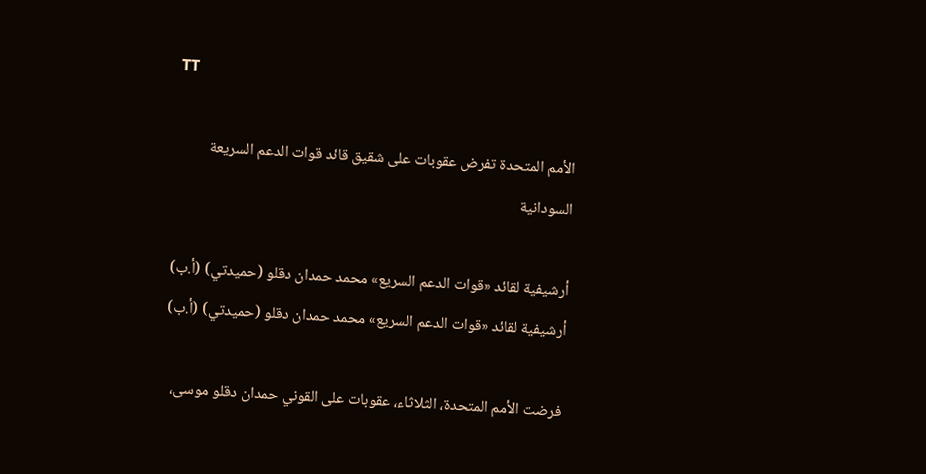TT

الأمم المتحدة تفرض عقوبات على شقيق قائد قوات الدعم السريعة السودانية

أرشيفية لقائد «قوات الدعم السريع» محمد حمدان دقلو (حميدتي) (أ.ب)
أرشيفية لقائد «قوات الدعم السريع» محمد حمدان دقلو (حميدتي) (أ.ب)

فرضت الأمم ‌المتحدة، الثلاثاء، عقوبات على القوني حمدان دقلو موسى،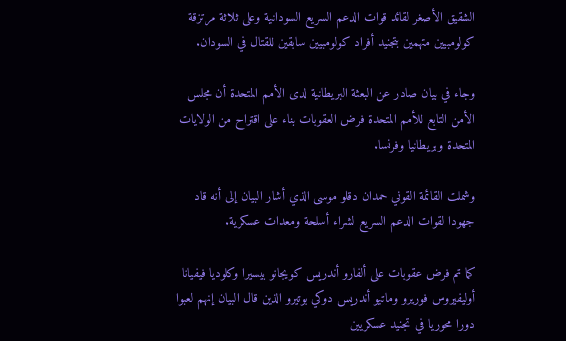الشقيق الأصغر لقائد قوات الدعم السريع السودانية وعلى ثلاثة مرتزقة كولومبيين متهمين بتجنيد أفراد كولومبيين سابقين للقتال في السودان.

وجاء في بيان صادر عن البعثة البريطانية لدى الأمم المتحدة أن مجلس الأمن التابع للأمم المتحدة فرض العقوبات بناء على اقتراح من الولايات المتحدة وبريطانيا وفرنسا.

وشملت القائمة القوني حمدان دقلو موسى ‌الذي أشار ‌البيان إلى أنه قاد جهودا لقوات ‌الدعم السريع لشراء أسلحة ومعدات عسكرية.

كما تم فرض عقوبات على ألفارو أندريس كويجانو بيسيرا وكلوديا فيفيانا أوليفيروس فوريرو وماتيو أندريس دوكي بوتيرو الذين قال البيان إنهم لعبوا دورا محوريا في تجنيد عسكريين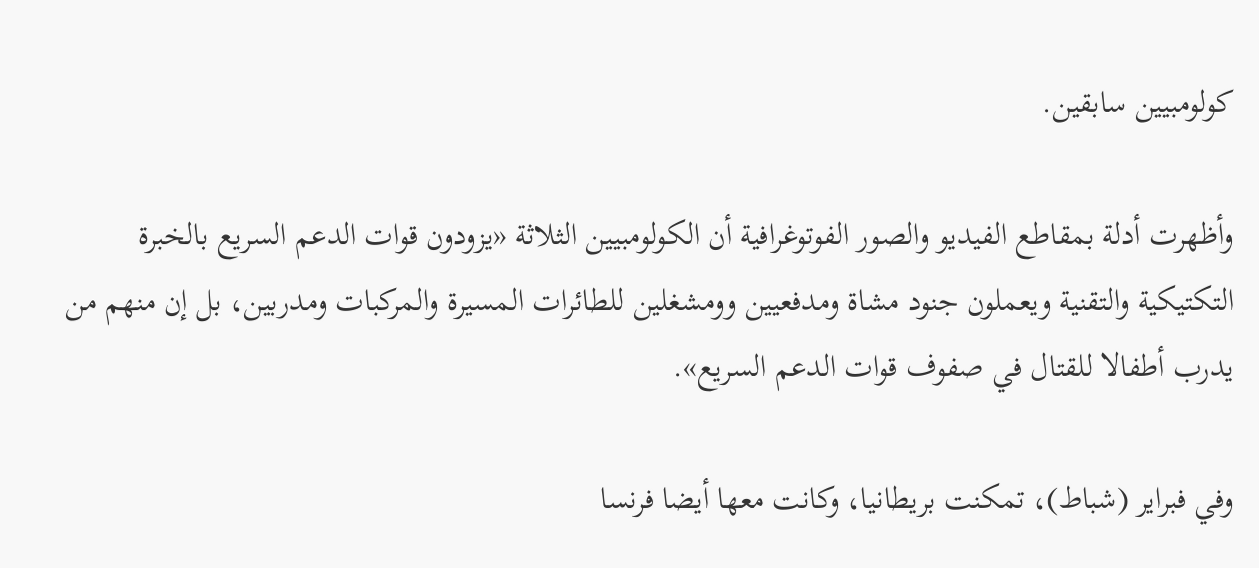كولومبيين سابقين.

وأظهرت أدلة بمقاطع الفيديو والصور الفوتوغرافية أن الكولومبيين الثلاثة «يزودون قوات الدعم السريع ‌بالخبرة التكتيكية والتقنية ويعملون ‌جنود مشاة ومدفعيين وومشغلين للطائرات المسيرة والمركبات ومدربين، بل ‌إن منهم من يدرب أطفالا للقتال ‌في صفوف قوات الدعم السريع».

وفي فبراير (شباط)، تمكنت بريطانيا، وكانت معها أيضا فرنسا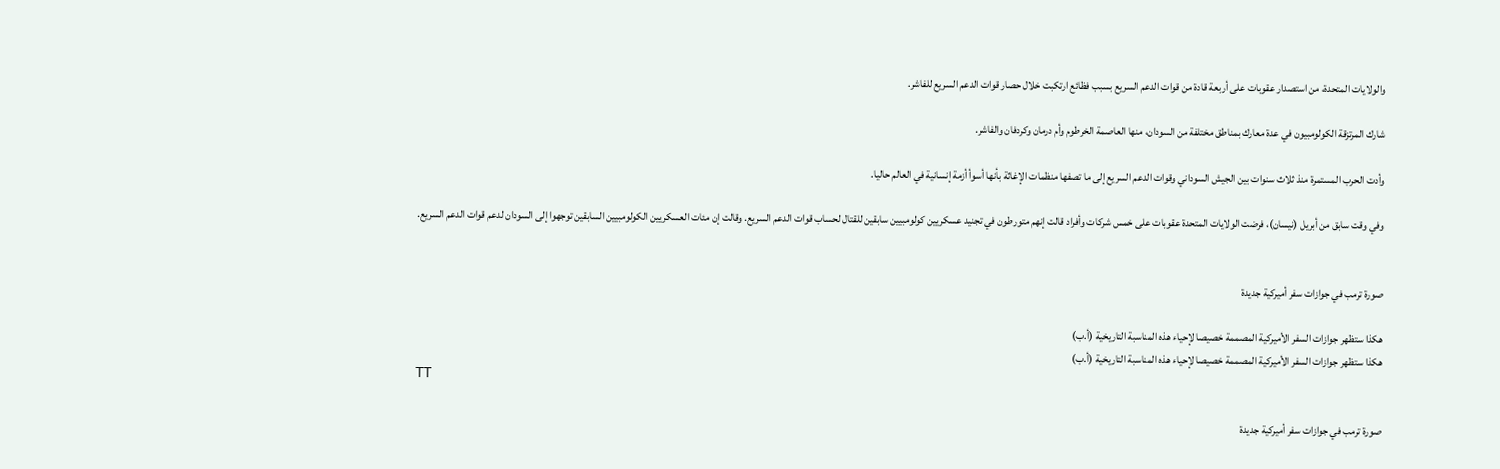والولايات المتحدة، من استصدار عقوبات على أربعة قادة من قوات الدعم السريع ‌بسبب فظائع ارتكبت خلال حصار قوات الدعم السريع للفاشر.

شارك المرتزقة الكولومبيون في عدة معارك بمناطق مختلفة من السودان، منها العاصمة الخرطوم وأم درمان وكردفان والفاشر.

وأدت الحرب المستمرة منذ ثلاث سنوات بين الجيش السوداني وقوات الدعم السريع إلى ما تصفها منظمات الإغاثة بأنها أسوأ أزمة إنسانية في العالم حاليا.

وفي وقت سابق من أبريل (نيسان)، فرضت الولايات المتحدة عقوبات على خمس شركات وأفراد قالت إنهم متورطون في تجنيد عسكريين كولومبيين سابقين للقتال لحساب قوات الدعم السريع. وقالت إن مئات العسكريين الكولومبيين السابقين توجهوا إلى السودان لدعم قوات الدعم السريع.


صورة ترمب في جوازات سفر أميركية جديدة

هكذا ستظهر جوازات السفر الأميركية المصممة خصيصا لإحياء هذه المناسبة التاريخية (أ.ب)
هكذا ستظهر جوازات السفر الأميركية المصممة خصيصا لإحياء هذه المناسبة التاريخية (أ.ب)
TT

صورة ترمب في جوازات سفر أميركية جديدة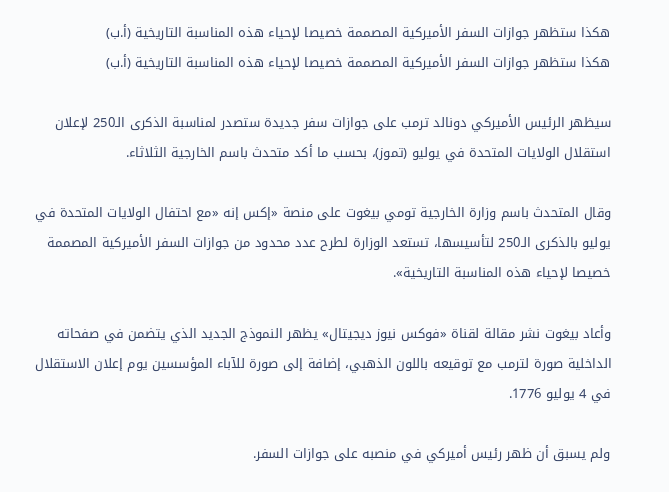هكذا ستظهر جوازات السفر الأميركية المصممة خصيصا لإحياء هذه المناسبة التاريخية (أ.ب)
هكذا ستظهر جوازات السفر الأميركية المصممة خصيصا لإحياء هذه المناسبة التاريخية (أ.ب)

سيظهر الرئيس الأميركي دونالد ترمب على جوازات سفر جديدة ستصدر لمناسبة الذكرى الـ250 لإعلان استقلال الولايات المتحدة في يوليو (تموز)، بحسب ما أكد متحدث باسم الخارجية الثلاثاء.

وقال المتحدث باسم وزارة الخارجية تومي بيغوت على منصة «إكس إنه «مع احتفال الولايات المتحدة في يوليو بالذكرى الـ250 لتأسيسها، تستعد الوزارة لطرح عدد محدود من جوازات السفر الأميركية المصممة خصيصا لإحياء هذه المناسبة التاريخية».

وأعاد بيغوت نشر مقالة لقناة «فوكس نيوز ديجيتال» يظهر النموذج الجديد الذي يتضمن في صفحاته الداخلية صورة لترمب مع توقيعه باللون الذهبي، إضافة إلى صورة للآباء المؤسسين يوم إعلان الاستقلال في 4 يوليو 1776.

ولم يسبق أن ظهر رئيس أميركي في منصبه على جوازات السفر.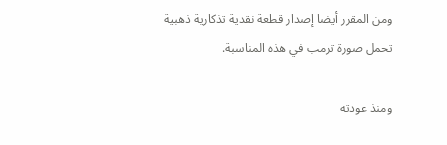ومن المقرر أيضا إصدار قطعة نقدية تذكارية ذهبية تحمل صورة ترمب في هذه المناسبة.

ومنذ عودته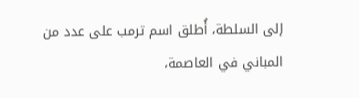إلى السلطة، أُطلق اسم ترمب على عدد من المباني في العاصمة،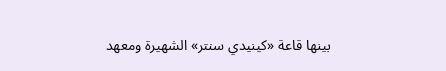بينها قاعة «كينيدي سنتر» الشهيرة ومعهد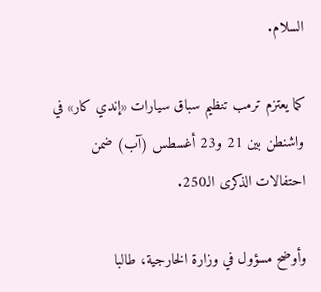السلام.

كما يعتزم ترمب تنظيم سباق سيارات «إندي كار» في واشنطن بين 21 و23 أغسطس (آب) ضمن احتفالات الذكرى الـ250.

وأوضح مسؤول في وزارة الخارجية، طالبا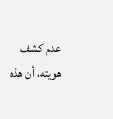عدم كشف هويته، أن هذه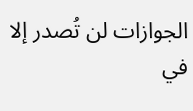الجوازات لن تُصدر إلا في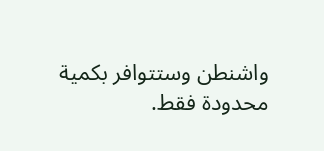واشنطن وستتوافر بكمية محدودة فقط.